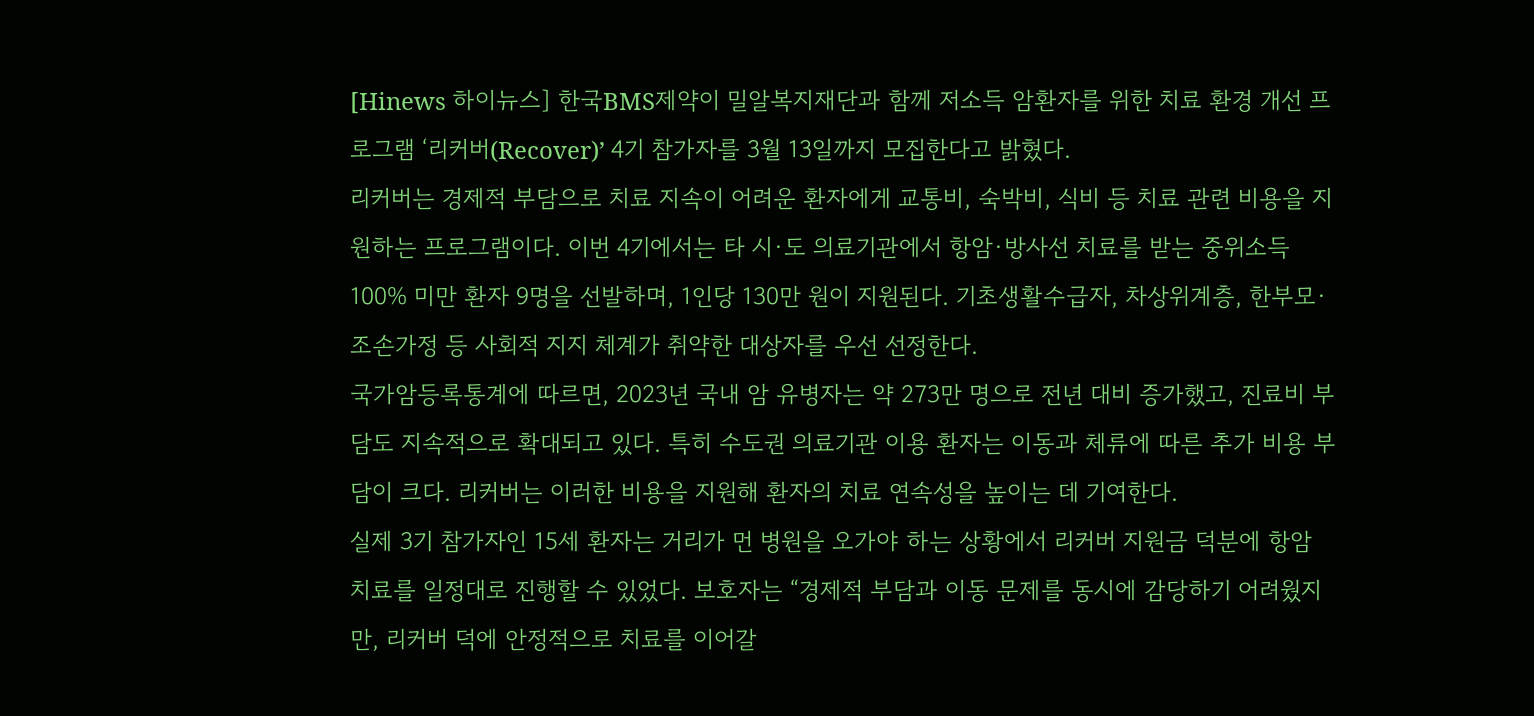[Hinews 하이뉴스] 한국BMS제약이 밀알복지재단과 함께 저소득 암환자를 위한 치료 환경 개선 프로그램 ‘리커버(Recover)’ 4기 참가자를 3월 13일까지 모집한다고 밝혔다.
리커버는 경제적 부담으로 치료 지속이 어려운 환자에게 교통비, 숙박비, 식비 등 치료 관련 비용을 지원하는 프로그램이다. 이번 4기에서는 타 시·도 의료기관에서 항암·방사선 치료를 받는 중위소득 100% 미만 환자 9명을 선발하며, 1인당 130만 원이 지원된다. 기초생활수급자, 차상위계층, 한부모·조손가정 등 사회적 지지 체계가 취약한 대상자를 우선 선정한다.
국가암등록통계에 따르면, 2023년 국내 암 유병자는 약 273만 명으로 전년 대비 증가했고, 진료비 부담도 지속적으로 확대되고 있다. 특히 수도권 의료기관 이용 환자는 이동과 체류에 따른 추가 비용 부담이 크다. 리커버는 이러한 비용을 지원해 환자의 치료 연속성을 높이는 데 기여한다.
실제 3기 참가자인 15세 환자는 거리가 먼 병원을 오가야 하는 상황에서 리커버 지원금 덕분에 항암 치료를 일정대로 진행할 수 있었다. 보호자는 “경제적 부담과 이동 문제를 동시에 감당하기 어려웠지만, 리커버 덕에 안정적으로 치료를 이어갈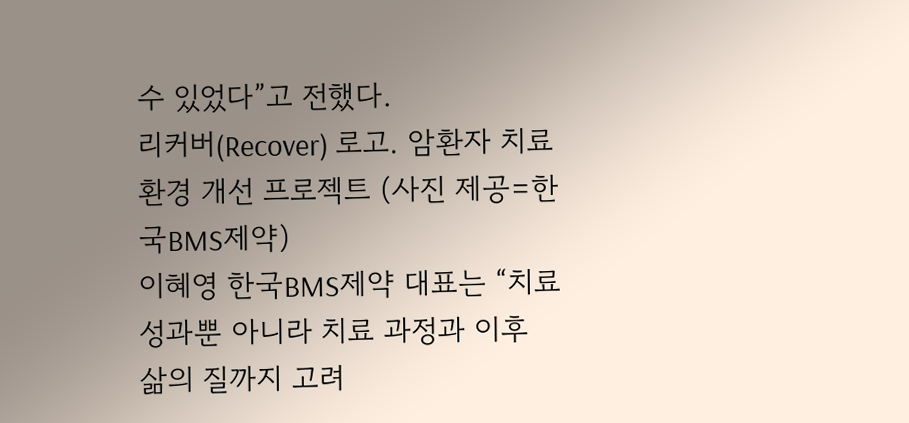수 있었다”고 전했다.
리커버(Recover) 로고. 암환자 치료 환경 개선 프로젝트 (사진 제공=한국BMS제약)
이혜영 한국BMS제약 대표는 “치료 성과뿐 아니라 치료 과정과 이후 삶의 질까지 고려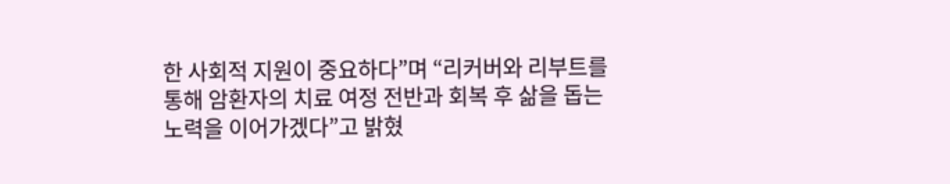한 사회적 지원이 중요하다”며 “리커버와 리부트를 통해 암환자의 치료 여정 전반과 회복 후 삶을 돕는 노력을 이어가겠다”고 밝혔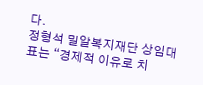다.
정형석 밀알복지재단 상임대표는 “경제적 이유로 치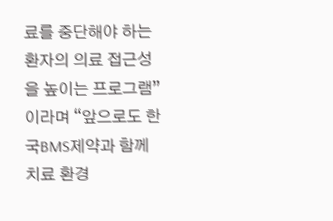료를 중단해야 하는 환자의 의료 접근성을 높이는 프로그램”이라며 “앞으로도 한국BMS제약과 함께 치료 환경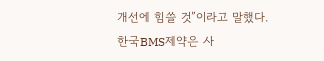개선에 힘쓸 것”이라고 말했다.
한국BMS제약은 사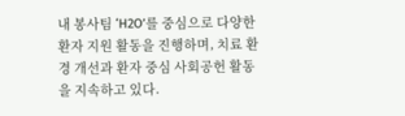내 봉사팀 ‘H2O’를 중심으로 다양한 환자 지원 활동을 진행하며, 치료 환경 개선과 환자 중심 사회공헌 활동을 지속하고 있다.